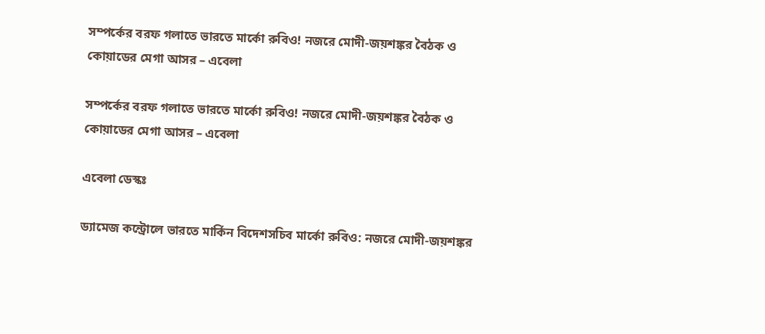সম্পর্কের বরফ গলাতে ভারতে মার্কো রুবিও! নজরে মোদী-জয়শঙ্কর বৈঠক ও কোয়াডের মেগা আসর – এবেলা

সম্পর্কের বরফ গলাতে ভারতে মার্কো রুবিও! নজরে মোদী-জয়শঙ্কর বৈঠক ও কোয়াডের মেগা আসর – এবেলা

এবেলা ডেস্কঃ

ড্যামেজ কন্ট্রোলে ভারতে মার্কিন বিদেশসচিব মার্কো রুবিও: নজরে মোদী-জয়শঙ্কর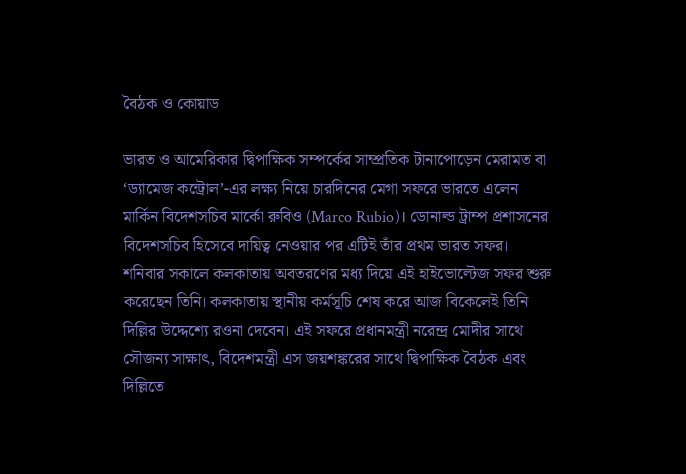বৈঠক ও কোয়াড

ভারত ও আমেরিকার দ্বিপাক্ষিক সম্পর্কের সাম্প্রতিক টানাপোড়েন মেরামত বা ‘ড্যামেজ কন্ট্রোল’-এর লক্ষ্য নিয়ে চারদিনের মেগা সফরে ভারতে এলেন মার্কিন বিদেশসচিব মার্কো রুবিও (Marco Rubio)। ডোনাল্ড ট্রাম্প প্রশাসনের বিদেশসচিব হিসেবে দায়িত্ব নেওয়ার পর এটিই তাঁর প্রথম ভারত সফর। শনিবার সকালে কলকাতায় অবতরণের মধ্য দিয়ে এই হাইভোল্টেজ সফর শুরু করেছেন তিনি। কলকাতায় স্থানীয় কর্মসূচি শেষ করে আজ বিকেলেই তিনি দিল্লির উদ্দেশ্যে রওনা দেবেন। এই সফরে প্রধানমন্ত্রী নরেন্দ্র মোদীর সাথে সৌজন্য সাক্ষাৎ, বিদেশমন্ত্রী এস জয়শঙ্করের সাথে দ্বিপাক্ষিক বৈঠক এবং দিল্লিতে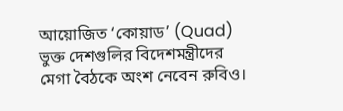আয়োজিত ‘কোয়াড’ (Quad) ভুক্ত দেশগুলির বিদেশমন্ত্রীদের মেগা বৈঠকে অংশ নেবেন রুবিও।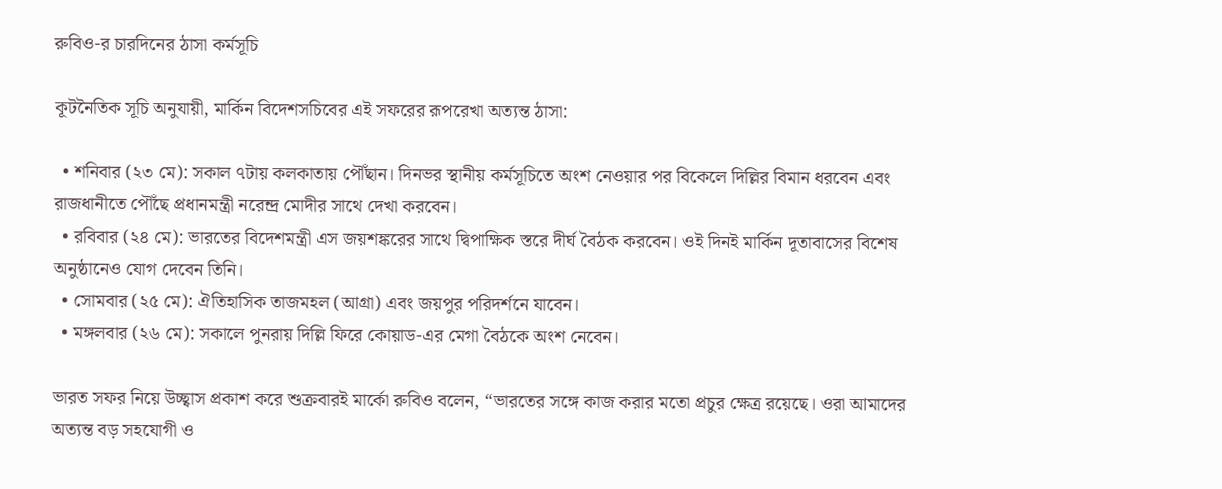রুবিও-র চারদিনের ঠাসা কর্মসূচি

কূটনৈতিক সূচি অনুযায়ী, মার্কিন বিদেশসচিবের এই সফরের রূপরেখা অত্যন্ত ঠাসা:

  • শনিবার (২৩ মে): সকাল ৭টায় কলকাতায় পৌঁছান। দিনভর স্থানীয় কর্মসূচিতে অংশ নেওয়ার পর বিকেলে দিল্লির বিমান ধরবেন এবং রাজধানীতে পৌঁছে প্রধানমন্ত্রী নরেন্দ্র মোদীর সাথে দেখা করবেন।
  • রবিবার (২৪ মে): ভারতের বিদেশমন্ত্রী এস জয়শঙ্করের সাথে দ্বিপাক্ষিক স্তরে দীর্ঘ বৈঠক করবেন। ওই দিনই মার্কিন দূতাবাসের বিশেষ অনুষ্ঠানেও যোগ দেবেন তিনি।
  • সোমবার (২৫ মে): ঐতিহাসিক তাজমহল (আগ্রা) এবং জয়পুর পরিদর্শনে যাবেন।
  • মঙ্গলবার (২৬ মে): সকালে পুনরায় দিল্লি ফিরে কোয়াড-এর মেগা বৈঠকে অংশ নেবেন।

ভারত সফর নিয়ে উচ্ছ্বাস প্রকাশ করে শুক্রবারই মার্কো রুবিও বলেন, “ভারতের সঙ্গে কাজ করার মতো প্রচুর ক্ষেত্র রয়েছে। ওরা আমাদের অত্যন্ত বড় সহযোগী ও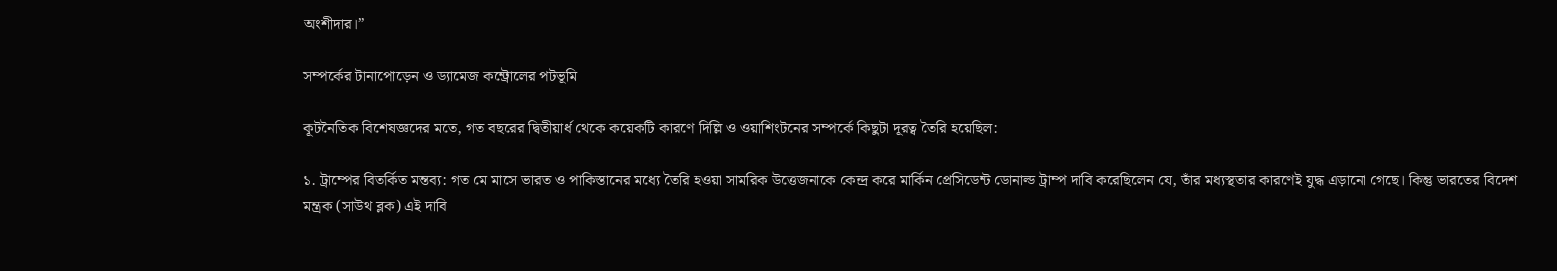অংশীদার।”

সম্পর্কের টানাপোড়েন ও ড্যামেজ কন্ট্রোলের পটভূমি

কূটনৈতিক বিশেষজ্ঞদের মতে, গত বছরের দ্বিতীয়ার্ধ থেকে কয়েকটি কারণে দিল্লি ও ওয়াশিংটনের সম্পর্কে কিছুটা দূরত্ব তৈরি হয়েছিল:

১. ট্রাম্পের বিতর্কিত মন্তব্য: গত মে মাসে ভারত ও পাকিস্তানের মধ্যে তৈরি হওয়া সামরিক উত্তেজনাকে কেন্দ্র করে মার্কিন প্রেসিডেন্ট ডোনাল্ড ট্রাম্প দাবি করেছিলেন যে, তাঁর মধ্যস্থতার কারণেই যুদ্ধ এড়ানো গেছে। কিন্তু ভারতের বিদেশ মন্ত্রক (সাউথ ব্লক) এই দাবি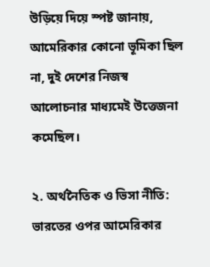উড়িয়ে দিয়ে স্পষ্ট জানায়, আমেরিকার কোনো ভূমিকা ছিল না, দুই দেশের নিজস্ব আলোচনার মাধ্যমেই উত্তেজনা কমেছিল।

২. অর্থনৈতিক ও ভিসা নীতি: ভারতের ওপর আমেরিকার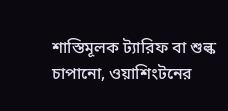শাস্তিমূলক ট্যারিফ বা শুল্ক চাপানো, ওয়াশিংটনের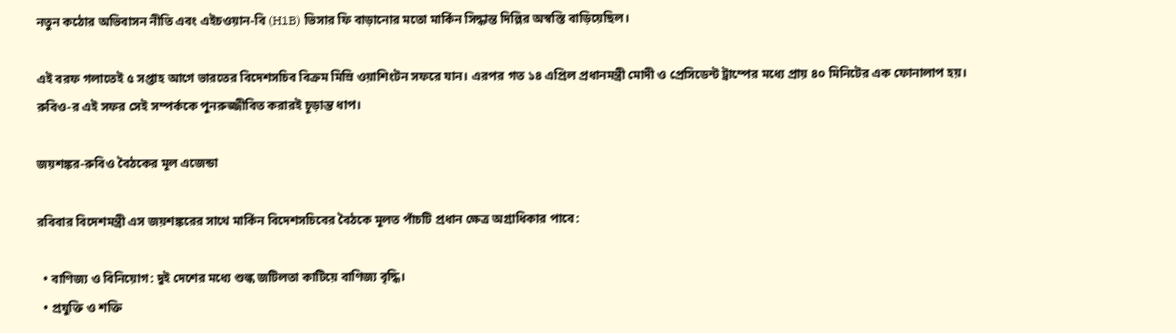নতুন কঠোর অভিবাসন নীতি এবং এইচওয়ান-বি (H1B) ভিসার ফি বাড়ানোর মতো মার্কিন সিদ্ধান্ত দিল্লির অস্বস্তি বাড়িয়েছিল।

এই বরফ গলাতেই ৫ সপ্তাহ আগে ভারতের বিদেশসচিব বিক্রম মিস্রি ওয়াশিংটন সফরে যান। এরপর গত ১৪ এপ্রিল প্রধানমন্ত্রী মোদী ও প্রেসিডেন্ট ট্রাম্পের মধ্যে প্রায় ৪০ মিনিটের এক ফোনালাপ হয়। রুবিও-র এই সফর সেই সম্পর্ককে পুনরুজ্জীবিত করারই চূড়ান্ত ধাপ।

জয়শঙ্কর-রুবিও বৈঠকের মূল এজেন্ডা

রবিবার বিদেশমন্ত্রী এস জয়শঙ্করের সাথে মার্কিন বিদেশসচিবের বৈঠকে মূলত পাঁচটি প্রধান ক্ষেত্র অগ্রাধিকার পাবে:

  • বাণিজ্য ও বিনিয়োগ: দুই দেশের মধ্যে শুল্ক জটিলতা কাটিয়ে বাণিজ্য বৃদ্ধি।
  • প্রযুক্তি ও শক্তি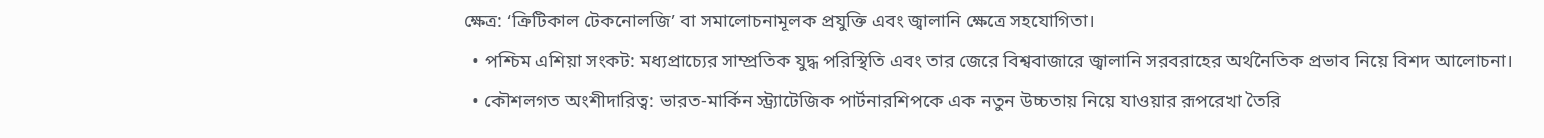ক্ষেত্র: ‘ক্রিটিকাল টেকনোলজি’ বা সমালোচনামূলক প্রযুক্তি এবং জ্বালানি ক্ষেত্রে সহযোগিতা।
  • পশ্চিম এশিয়া সংকট: মধ্যপ্রাচ্যের সাম্প্রতিক যুদ্ধ পরিস্থিতি এবং তার জেরে বিশ্ববাজারে জ্বালানি সরবরাহের অর্থনৈতিক প্রভাব নিয়ে বিশদ আলোচনা।
  • কৌশলগত অংশীদারিত্ব: ভারত-মার্কিন স্ট্র্যাটেজিক পার্টনারশিপকে এক নতুন উচ্চতায় নিয়ে যাওয়ার রূপরেখা তৈরি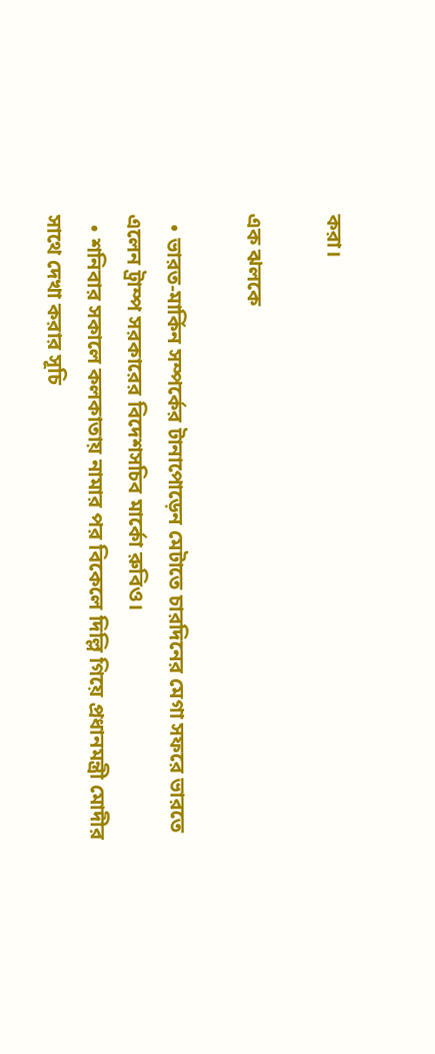করা।

এক ঝলকে

  • ভারত-মার্কিন সম্পর্কের টানাপোড়েন মেটাতে চারদিনের মেগা সফরে ভারতে এলেন ট্রাম্প সরকারের বিদেশসচিব মার্কো রুবিও।
  • শনিবার সকালে কলকাতায় নামার পর বিকেলে দিল্লি গিয়ে প্রধানমন্ত্রী মোদীর সাথে দেখা করার সূচি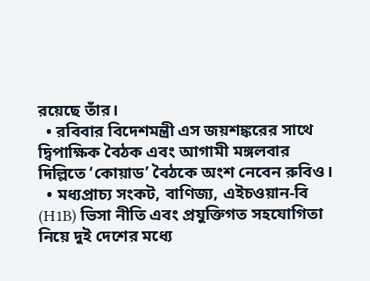রয়েছে তাঁর।
  • রবিবার বিদেশমন্ত্রী এস জয়শঙ্করের সাথে দ্বিপাক্ষিক বৈঠক এবং আগামী মঙ্গলবার দিল্লিতে ‘কোয়াড’ বৈঠকে অংশ নেবেন রুবিও।
  • মধ্যপ্রাচ্য সংকট, বাণিজ্য, এইচওয়ান-বি (H1B) ভিসা নীতি এবং প্রযুক্তিগত সহযোগিতা নিয়ে দুই দেশের মধ্যে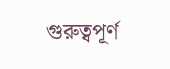গুরুত্বপূর্ণ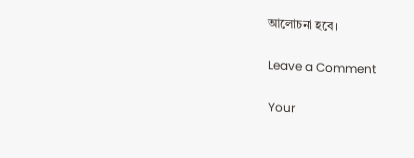আলোচনা হবে।

Leave a Comment

Your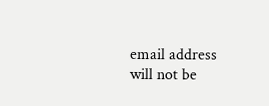email address will not be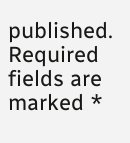published. Required fields are marked *